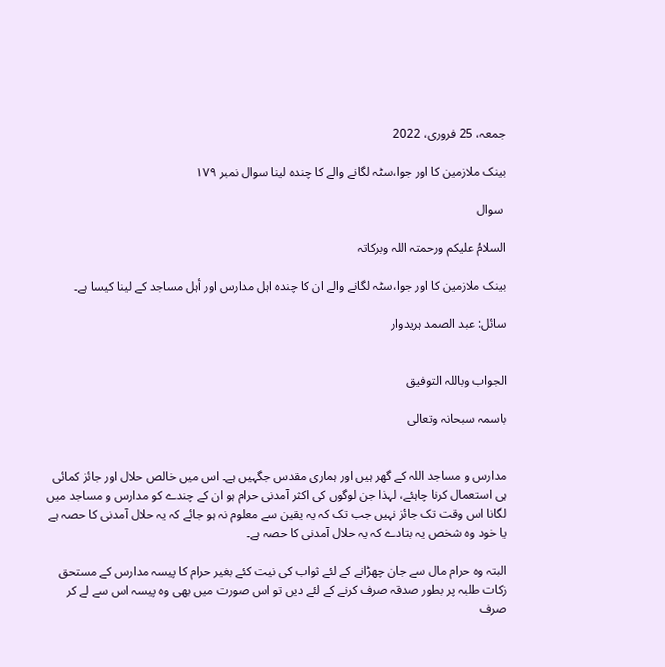جمعہ، 25 فروری، 2022

بینک ملازمین کا اور جوا،سٹہ لگانے والے کا چندہ لینا سوال نمبر ١٧٩

 سوال

السلامُ علیکم ورحمتہ اللہ وبرکاتہ

بینک ملازمین کا اور جوا،سٹہ لگانے والے ان کا چندہ اہل مدارس اور أہل مساجد کے لینا کیسا ہے۔

سائل: عبد الصمد ہریدوار


الجواب وباللہ التوفیق

باسمہ سبحانہ وتعالی


مدارس و مساجد اللہ کے گھر ہیں اور ہماری مقدس جگہیں ہے۔ اس میں خالص حلال اور جائز کمائی ہی استعمال کرنا چاہئے، لہذا جن لوگوں کی اکثر آمدنی حرام ہو ان کے چندے کو مدارس و مساجد میں لگانا اس وقت تک جائز نہیں جب تک کہ یہ یقین سے معلوم نہ ہو جائے کہ یہ حلال آمدنی کا حصہ ہے یا خود وہ شخص یہ بتادے کہ یہ حلال آمدنی کا حصہ ہے۔

البتہ وہ حرام مال سے جان چھڑانے کے لئے ثواب کی نیت کئے بغیر حرام کا پیسہ مدارس کے مستحق زکات طلبہ پر بطور صدقہ صرف کرنے کے لئے دیں تو اس صورت میں بھی وہ پیسہ اس سے لے کر صرف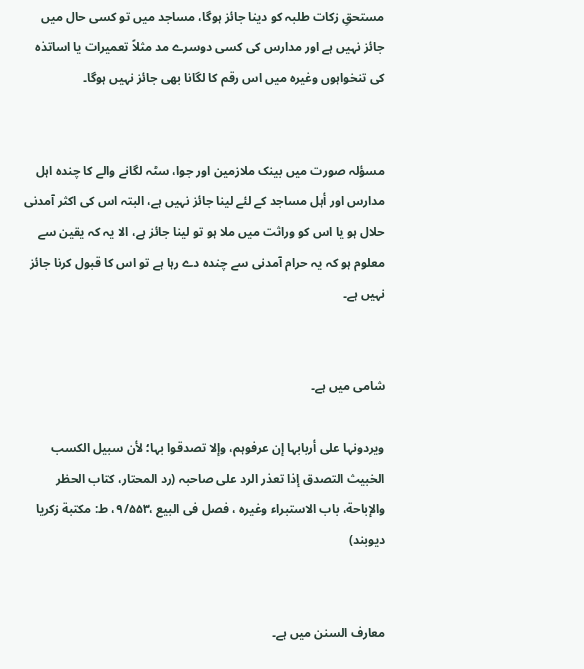مستحقِ زکات طلبہ کو دینا جائز ہوگا، مساجد میں تو کسی حال میں جائز نہیں ہے اور مدارس کی کسی دوسرے مد مثلاً تعمیرات یا اساتذہ کی تنخواہوں وغیرہ میں اس رقم کا لگانا بھی جائز نہیں ہوگا۔


مسؤلہ صورت میں بینک ملازمین اور جوا، سٹہ لگانے والے کا چندہ اہل مدارس اور أہل مساجد کے لئے لینا جائز نہیں ہے، البتہ اس کی اکثر آمدنی حلال ہو یا اس کو وراثت میں ملا ہو تو لینا جائز ہے، الا یہ کہ یقین سے معلوم ہو کہ یہ حرام آمدنی سے چندہ دے رہا ہے تو اس کا قبول کرنا جائز نہیں ہے۔


شامی میں ہے۔

ویردونہا علی أربابہا إن عرفوہم، وإلا تصدقوا بہا؛ لأن سبیل الکسب الخبیث التصدق إذا تعذر الرد علی صاحبہ (رد المحتار، کتاب الحظر والإباحة، باب الاستبراء وغیرہ ، فصل فی البیع ،٩/۵۵٣، ط: مکتبة زکریا دیوبند)


معارف السنن میں ہے۔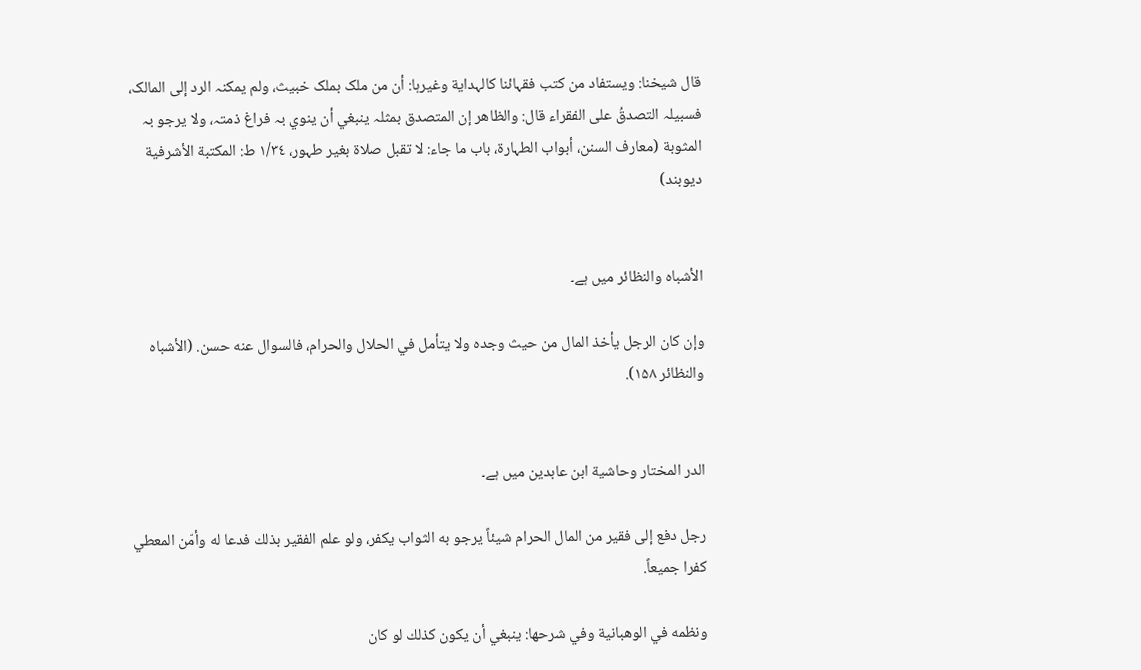قال شیخنا: ویستفاد من کتب فقہائنا کالہدایة وغیرہا: أن من ملک بملک خبیث، ولم یمکنہ الرد إلی المالک، فسبیلہ التصدقُ علی الفقراء قال: والظاھر إن المتصدق بمثلہ ینبغي أن ینوي بہ فراغ ذمتہ، ولا یرجو بہ المثوبة (معارف السنن، أبواب الطہارة، باب ما جاء: لا تقبل صلاة بغیر طہور، ۱/٣٤ ط: المکتبة الأشرفیة دیوبند)


الأشباه والنظائر میں ہے۔

وإن کان الرجل یأخذ المال من حیث وجده ولا یتأمل في الحلال والحرام، فالسوال عنه حسن. (الأشباه والنظائر ۱۵۸).


الدر المختار وحاشية ابن عابدين میں ہے۔

رجل دفع إلى فقير من المال الحرام شيئاً يرجو به الثواب يكفر، ولو علم الفقير بذلك فدعا له وأمّن المعطي كفرا جميعاً.

ونظمه في الوهبانية وفي شرحها: ينبغي أن يكون كذلك لو كان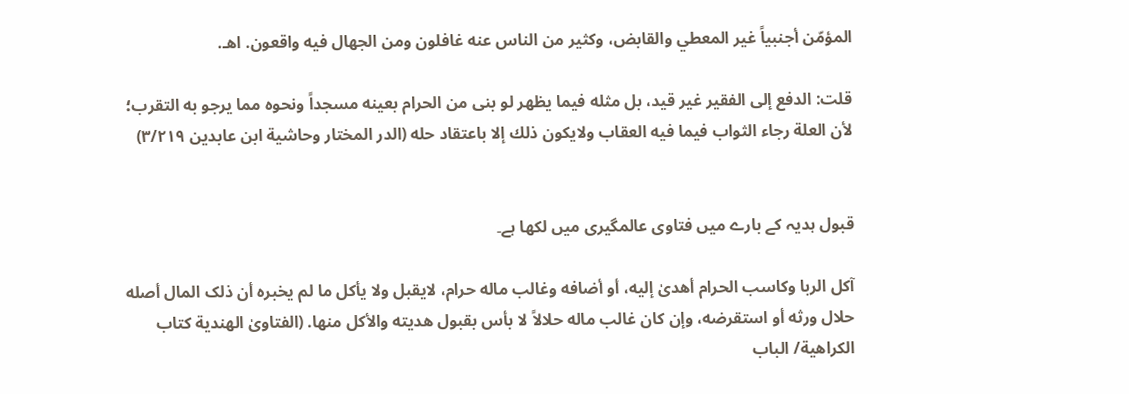المؤمّن أجنبياً غير المعطي والقابض، وكثير من الناس عنه غافلون ومن الجهال فيه واقعون. اهـ.

قلت: الدفع إلى الفقير غير قيد، بل مثله فيما يظهر لو بنى من الحرام بعينه مسجداً ونحوه مما يرجو به التقرب؛ لأن العلة رجاء الثواب فيما فيه العقاب ولايكون ذلك إلا باعتقاد حله (الدر المختار وحاشية ابن عابدين ٣/٢١٩)


قبول ہدیہ کے بارے میں فتاوی عالمگیری میں لکھا ہے۔

آکل الربا وکاسب الحرام أهدیٰ إلیه، أو أضافه وغالب ماله حرام، لایقبل ولا یأکل ما لم یخبره أن ذلک المال أصله حلال ورثه أو استقرضه، وإن کان غالب ماله حلالاً لا بأس بقبول هدیته والأکل منها. (الفتاویٰ الهندیة کتاب الکراهیة/ الباب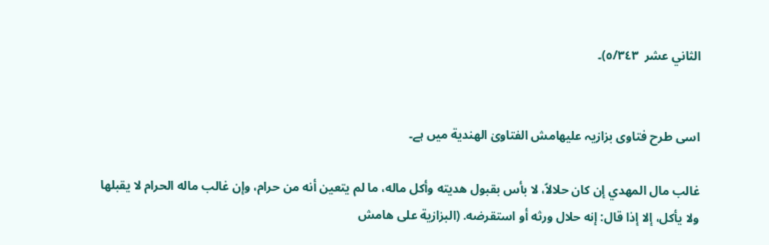الثاني عشر  ٥/٣٤٣)۔


اسی طرح فتاوی بزازیہ علیهامش الفتاویٰ الهندیة میں ہے۔

غالب مال المهدي إن کان حلالاً، لا بأس بقبول هدیته وأکل ماله، ما لم یتعین أنه من حرام، وإن غالب ماله الحرام لا یقبلها ولا یأکل، إلا إذا قال: إنه حلال ورثه أو استقرضه. (البزازیة علی هامش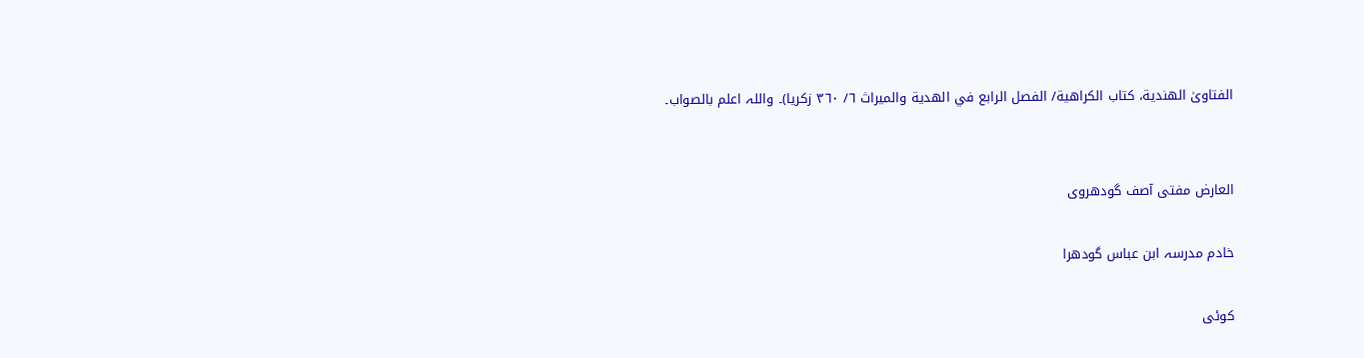الفتاویٰ الهندیة، کتاب الکراهیة/ الفصل الرابع في الهدیة والمیراث ٦/ ٣٦٠ زکریا)۔ واللہ اعلم بالصواب۔


العارض مفتی آصف گودھروی

خادم مدرسہ ابن عباس گودھرا

کوئی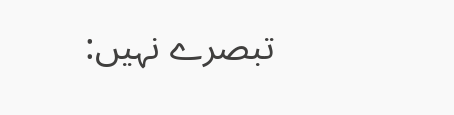تبصرے نہیں: